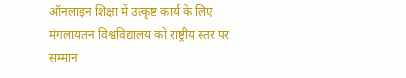ऑनलाइन शिक्षा में उत्कृष्ट कार्य के लिए मंगलायतन विश्वविद्यालय को राष्ट्रीय स्तर पर सम्मान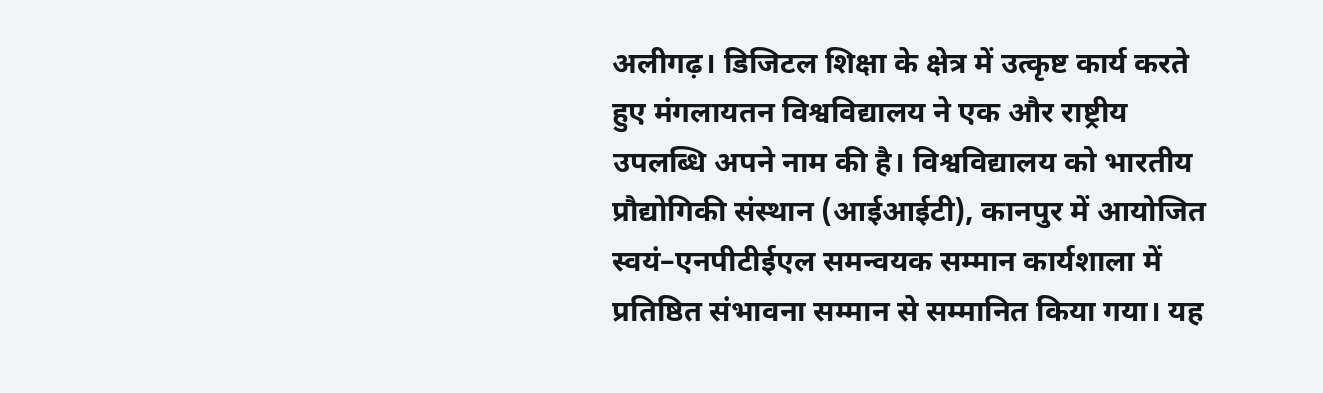अलीगढ़। डिजिटल शिक्षा के क्षेत्र में उत्कृष्ट कार्य करते हुए मंगलायतन विश्वविद्यालय ने एक और राष्ट्रीय उपलब्धि अपने नाम की है। विश्वविद्यालय को भारतीय प्रौद्योगिकी संस्थान (आईआईटी), कानपुर में आयोजित स्वयं–एनपीटीईएल समन्वयक सम्मान कार्यशाला में प्रतिष्ठित संभावना सम्मान से सम्मानित किया गया। यह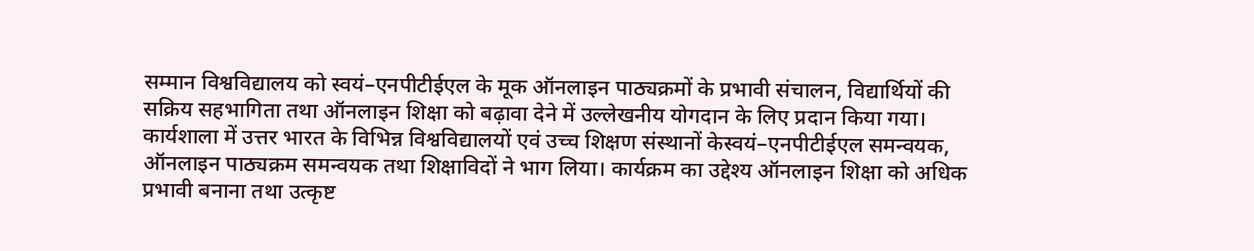सम्मान विश्वविद्यालय को स्वयं–एनपीटीईएल के मूक ऑनलाइन पाठ्यक्रमों के प्रभावी संचालन, विद्यार्थियों की सक्रिय सहभागिता तथा ऑनलाइन शिक्षा को बढ़ावा देने में उल्लेखनीय योगदान के लिए प्रदान किया गया। कार्यशाला में उत्तर भारत के विभिन्न विश्वविद्यालयों एवं उच्च शिक्षण संस्थानों केस्वयं–एनपीटीईएल समन्वयक, ऑनलाइन पाठ्यक्रम समन्वयक तथा शिक्षाविदों ने भाग लिया। कार्यक्रम का उद्देश्य ऑनलाइन शिक्षा को अधिक प्रभावी बनाना तथा उत्कृष्ट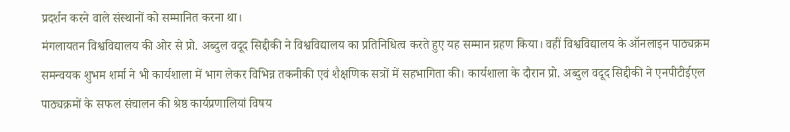प्रदर्शन करने वाले संस्थानों को सम्मानित करना था।
मंगलायतन विश्वविद्यालय की ओर से प्रो. अब्दुल वदूद सिद्दीकी ने विश्वविद्यालय का प्रतिनिधित्व करते हुए यह सम्मान ग्रहण किया। वहीं विश्वविद्यालय के ऑनलाइन पाठ्यक्रम समन्वयक शुभम शर्मा ने भी कार्यशाला में भाग लेकर विभिन्न तकनीकी एवं शैक्षणिक सत्रों में सहभागिता की। कार्यशाला के दौरान प्रो. अब्दुल वदूद सिद्दीकी ने एनपीटीईएल पाठ्यक्रमों के सफल संचालन की श्रेष्ठ कार्यप्रणालियां विषय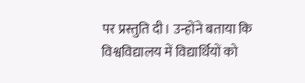पर प्रस्तुति दी। उन्होंने बताया कि विश्वविद्यालय में विद्यार्थियों को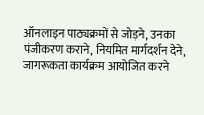ऑनलाइन पाठ्यक्रमों से जोड़ने, उनका पंजीकरण कराने, नियमित मार्गदर्शन देने, जागरूकता कार्यक्रम आयोजित करने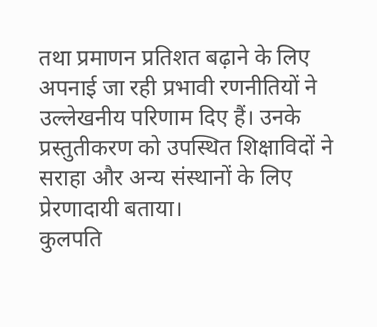तथा प्रमाणन प्रतिशत बढ़ाने के लिए अपनाई जा रही प्रभावी रणनीतियों ने उल्लेखनीय परिणाम दिए हैं। उनके प्रस्तुतीकरण को उपस्थित शिक्षाविदों ने सराहा और अन्य संस्थानों के लिए प्रेरणादायी बताया।
कुलपति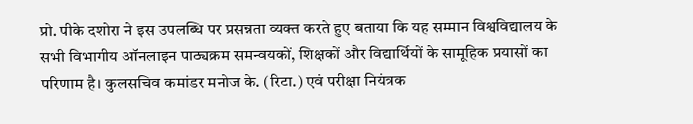प्रो. पीके दशोरा ने इस उपलब्धि पर प्रसन्नता व्यक्त करते हुए बताया कि यह सम्मान विश्वविद्यालय के सभी विभागीय ऑनलाइन पाठ्यक्रम समन्वयकों, शिक्षकों और विद्यार्थियों के सामूहिक प्रयासों का परिणाम है। कुलसचिव कमांडर मनोज के. (रिटा.) एवं परीक्षा नियंत्रक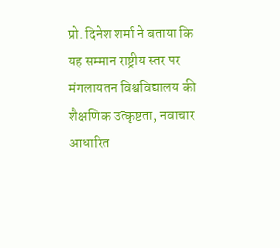प्रो. दिनेश शर्मा ने बताया कि यह सम्मान राष्ट्रीय स्तर पर मंगलायतन विश्वविद्यालय की शैक्षणिक उत्कृष्टता, नवाचार आधारित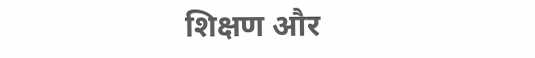शिक्षण और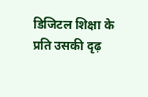डिजिटल शिक्षा के प्रति उसकी दृढ़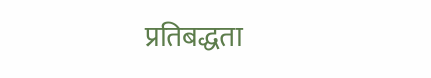प्रतिबद्धता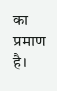का प्रमाण है।